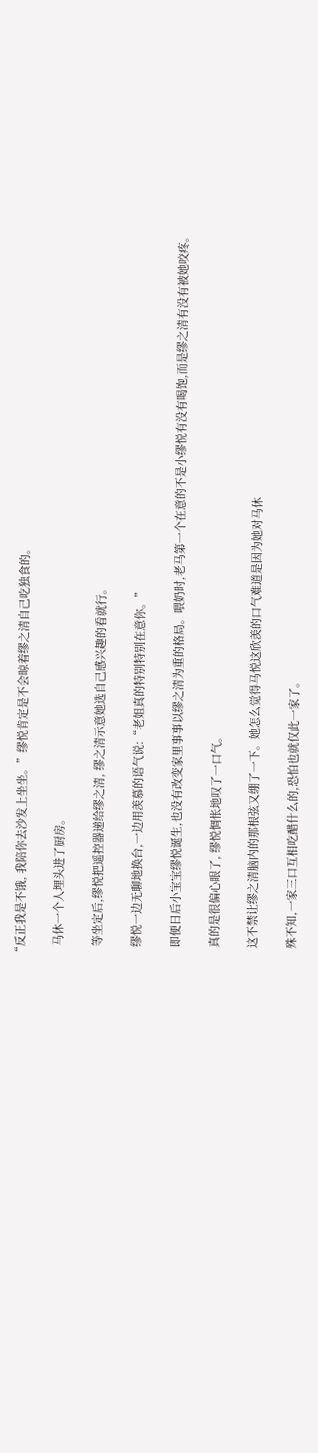“反正我是不饿, 我陪你去沙发上坐坐。”缪悦肯定是不会晾着缪之清自己吃独食的。

    马休一个人埋头进了厨房。

    等坐定后,缪悦把遥控器递给缪之清, 缪之清示意她选自己感兴趣的看就行。

    缪悦一边无聊地换台,一边用羡慕的语气说:“老姐真的特别特别在意你。”

    即便日后小宝宝缪悦诞生,也没有改变家里事事以缪之清为重的格局。喂奶时,老马第一个在意的不是小缪悦有没有喝饱,而是缪之清有没有被她咬疼。

    真的是很偏心眼了, 缪悦惆怅地叹了一口气。

    这不禁让缪之清脑内的那根弦又绷了一下。她怎么觉得马悦这欣羡的口气难道是因为她对马休

    殊不知,一家三口互相吃醋什么的,恐怕也就仅此一家了。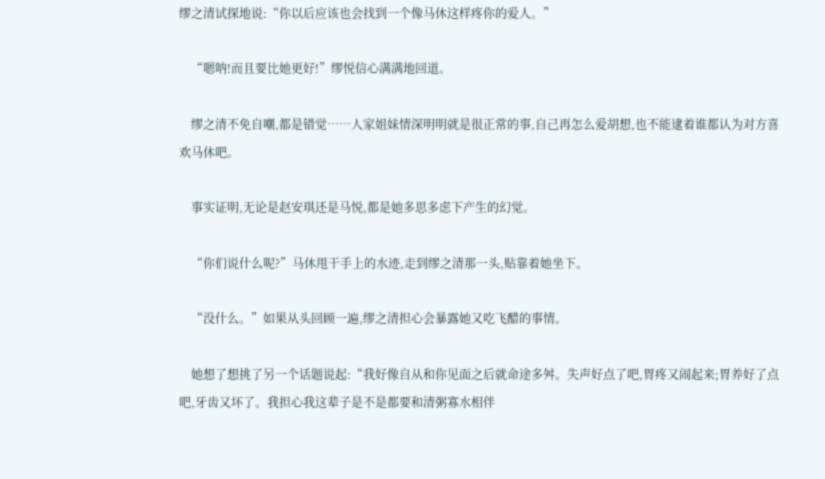缪之清试探地说:“你以后应该也会找到一个像马休这样疼你的爱人。”

    “嗯呐!而且要比她更好!”缪悦信心满满地回道。

    缪之清不免自嘲,都是错觉……人家姐妹情深明明就是很正常的事,自己再怎么爱胡想,也不能逮着谁都认为对方喜欢马休吧。

    事实证明,无论是赵安琪还是马悦,都是她多思多虑下产生的幻觉。

    “你们说什么呢?”马休甩干手上的水迹,走到缪之清那一头,贴靠着她坐下。

    “没什么。”如果从头回顾一遍,缪之清担心会暴露她又吃飞醋的事情。

    她想了想挑了另一个话题说起:“我好像自从和你见面之后就命途多舛。失声好点了吧,胃疼又闹起来;胃养好了点吧,牙齿又坏了。我担心我这辈子是不是都要和清粥寡水相伴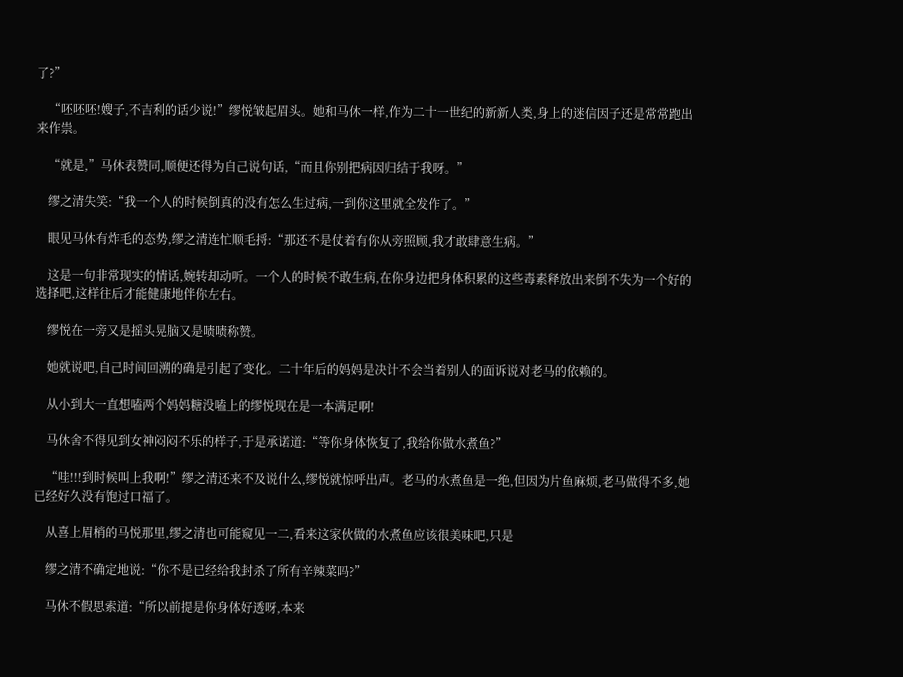了?”

    “呸呸呸!嫂子,不吉利的话少说!”缪悦皱起眉头。她和马休一样,作为二十一世纪的新新人类,身上的迷信因子还是常常跑出来作祟。

    “就是,”马休表赞同,顺便还得为自己说句话,“而且你别把病因归结于我呀。”

    缪之清失笑:“我一个人的时候倒真的没有怎么生过病,一到你这里就全发作了。”

    眼见马休有炸毛的态势,缪之清连忙顺毛捋:“那还不是仗着有你从旁照顾,我才敢肆意生病。”

    这是一句非常现实的情话,婉转却动听。一个人的时候不敢生病,在你身边把身体积累的这些毒素释放出来倒不失为一个好的选择吧,这样往后才能健康地伴你左右。

    缪悦在一旁又是摇头晃脑又是啧啧称赞。

    她就说吧,自己时间回溯的确是引起了变化。二十年后的妈妈是决计不会当着别人的面诉说对老马的依赖的。

    从小到大一直想嗑两个妈妈糖没嗑上的缪悦现在是一本满足啊!

    马休舍不得见到女神闷闷不乐的样子,于是承诺道:“等你身体恢复了,我给你做水煮鱼?”

    “哇!!!到时候叫上我啊!”缪之清还来不及说什么,缪悦就惊呼出声。老马的水煮鱼是一绝,但因为片鱼麻烦,老马做得不多,她已经好久没有饱过口福了。

    从喜上眉梢的马悦那里,缪之清也可能窥见一二,看来这家伙做的水煮鱼应该很美味吧,只是

    缪之清不确定地说:“你不是已经给我封杀了所有辛辣菜吗?”

    马休不假思索道:“所以前提是你身体好透呀,本来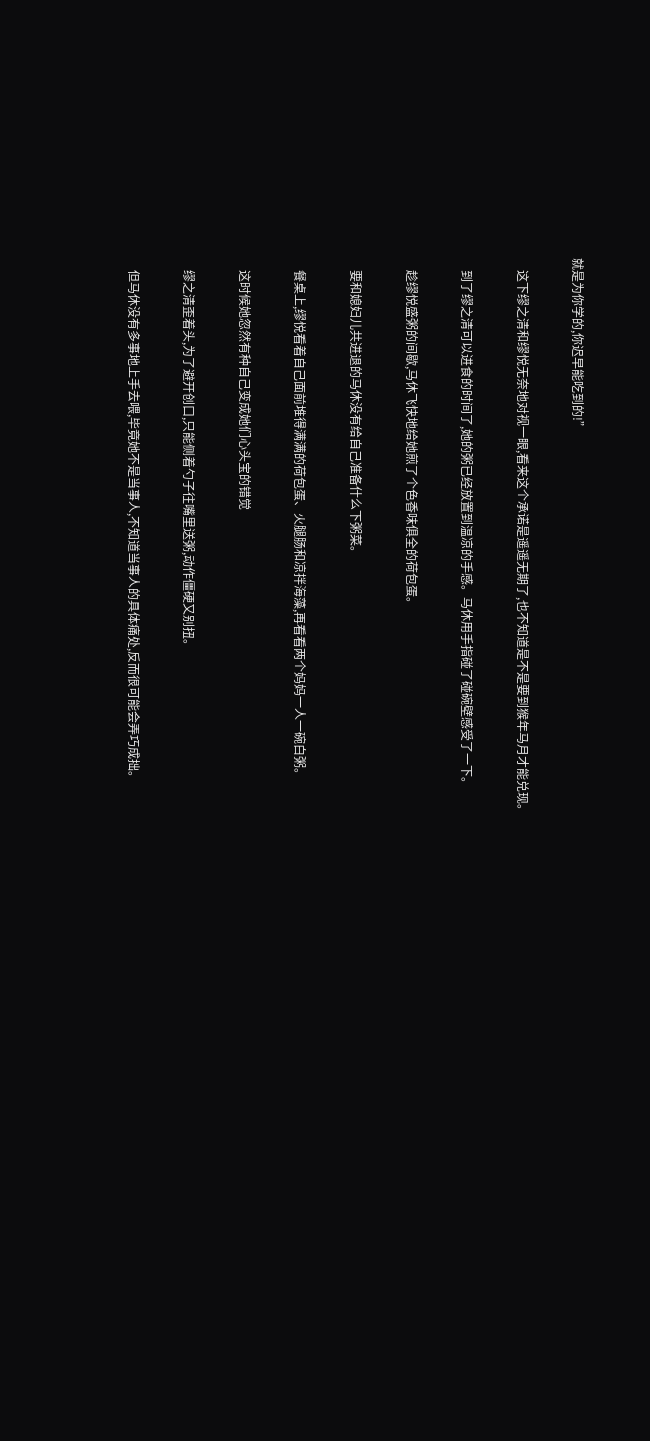就是为你学的,你迟早能吃到的!”

    这下缪之清和缪悦无奈地对视一眼,看来这个承诺是遥遥无期了,也不知道是不是要到猴年马月才能兑现。

    到了缪之清可以进食的时间了,她的粥已经放置到温凉的手感。马休用手指碰了碰碗壁感受了一下。

    趁缪悦盛粥的间歇,马休飞快地给她煎了个色香味俱全的荷包蛋。

    要和媳妇儿共进退的马休没有给自己准备什么下粥菜。

    餐桌上,缪悦看着自己面前堆得满满的荷包蛋、火腿肠和凉拌海藻,再看看两个妈妈一人一碗白粥。

    这时候她忽然有种自己变成她们心头宝的错觉

    缪之清歪着头,为了避开创口,只能侧着勺子往嘴里送粥,动作僵硬又别扭。

    但马休没有多事地上手去喂,毕竟她不是当事人,不知道当事人的具体痛处,反而很可能会弄巧成拙。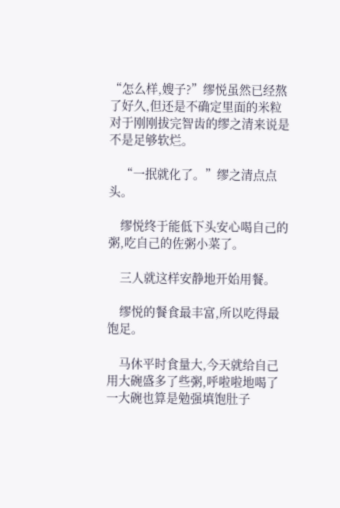“怎么样,嫂子?”缪悦虽然已经熬了好久,但还是不确定里面的米粒对于刚刚拔完智齿的缪之清来说是不是足够软烂。

    “一抿就化了。”缪之清点点头。

    缪悦终于能低下头安心喝自己的粥,吃自己的佐粥小菜了。

    三人就这样安静地开始用餐。

    缪悦的餐食最丰富,所以吃得最饱足。

    马休平时食量大,今天就给自己用大碗盛多了些粥,呼啦啦地喝了一大碗也算是勉强填饱肚子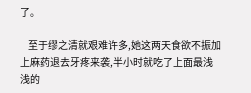了。

    至于缪之清就艰难许多,她这两天食欲不振加上麻药退去牙疼来袭,半小时就吃了上面最浅浅的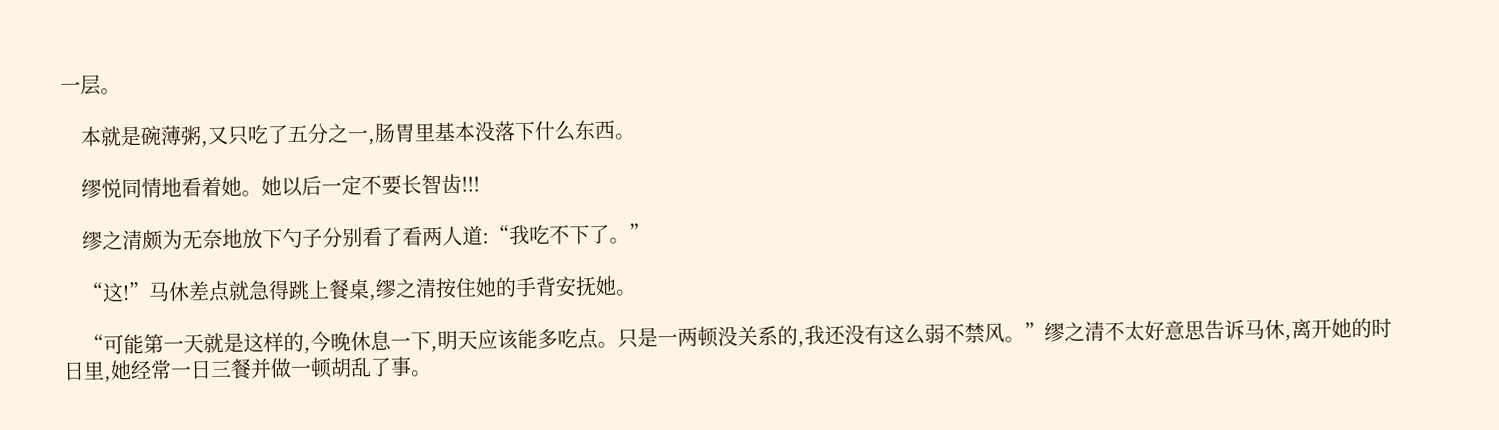一层。

    本就是碗薄粥,又只吃了五分之一,肠胃里基本没落下什么东西。

    缪悦同情地看着她。她以后一定不要长智齿!!!

    缪之清颇为无奈地放下勺子分别看了看两人道:“我吃不下了。”

    “这!”马休差点就急得跳上餐桌,缪之清按住她的手背安抚她。

    “可能第一天就是这样的,今晚休息一下,明天应该能多吃点。只是一两顿没关系的,我还没有这么弱不禁风。”缪之清不太好意思告诉马休,离开她的时日里,她经常一日三餐并做一顿胡乱了事。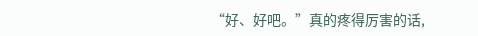“好、好吧。”真的疼得厉害的话,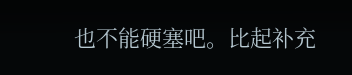也不能硬塞吧。比起补充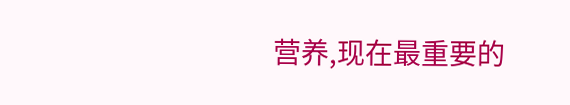营养,现在最重要的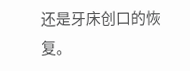还是牙床创口的恢复。